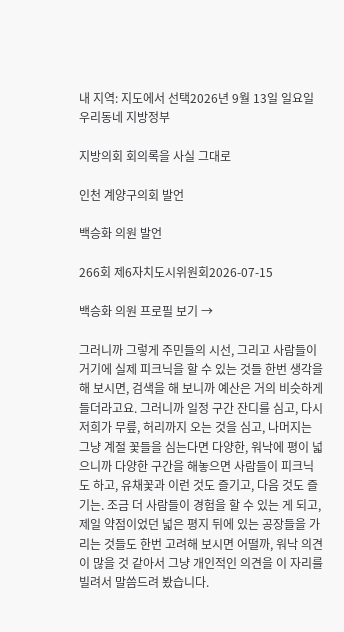내 지역: 지도에서 선택2026년 9월 13일 일요일
우리동네 지방정부

지방의회 회의록을 사실 그대로

인천 계양구의회 발언

백승화 의원 발언

266회 제6자치도시위원회2026-07-15

백승화 의원 프로필 보기 →

그러니까 그렇게 주민들의 시선, 그리고 사람들이 거기에 실제 피크닉을 할 수 있는 것들 한번 생각을 해 보시면, 검색을 해 보니까 예산은 거의 비슷하게 들더라고요. 그러니까 일정 구간 잔디를 심고, 다시 저희가 무릎, 허리까지 오는 것을 심고, 나머지는 그냥 계절 꽃들을 심는다면 다양한, 워낙에 평이 넓으니까 다양한 구간을 해놓으면 사람들이 피크닉도 하고, 유채꽃과 이런 것도 즐기고, 다음 것도 즐기는. 조금 더 사람들이 경험을 할 수 있는 게 되고, 제일 약점이었던 넓은 평지 뒤에 있는 공장들을 가리는 것들도 한번 고려해 보시면 어떨까, 워낙 의견이 많을 것 같아서 그냥 개인적인 의견을 이 자리를 빌려서 말씀드려 봤습니다.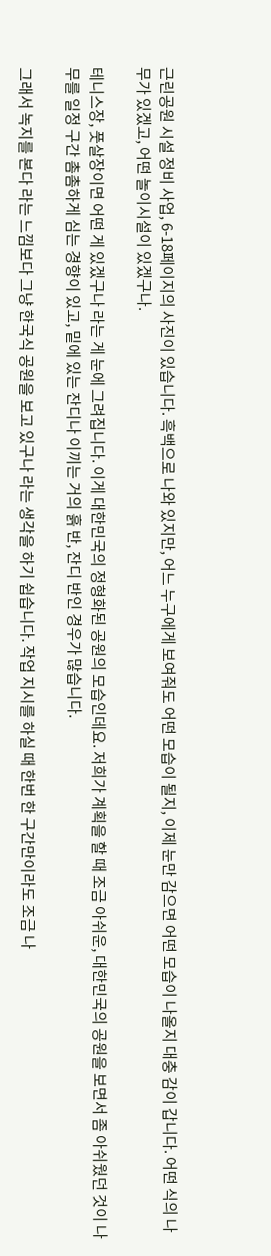근린공원 시설 정비 사업, 6-18페이지의 사진이 있습니다. 흑백으로 나와 있지만, 어느 누구에게 보여줘도 어떤 모습이 될지, 이제 눈만 감으면 어떤 모습이 나올지 대충 감이 갑니다. 어떤 식의 나무가 있겠고, 어떤 놀이시설이 있겠구나.

테니스장, 풋살장이면 어떤 게 있겠구나 라는 게 눈에 그려집니다. 이게 대한민국의 정형화된 공원의 모습인데요. 저희가 계획을 할 때 조금 아쉬운, 대한민국의 공원을 보면서 좀 아쉬웠던 것이 나무를 일정 구간 촘촘하게 심는 경향이 있고, 밑에 있는 잔디나 이끼는 거의 흙 반, 잔디 반인 경우가 많습니다.

그래서 녹지를 본다 라는 느낌보다 그냥 한국식 공원을 보고 있구나 라는 생각을 하기 쉽습니다. 작업 지시를 하실 때 한번 한 구간만이라도 조금 나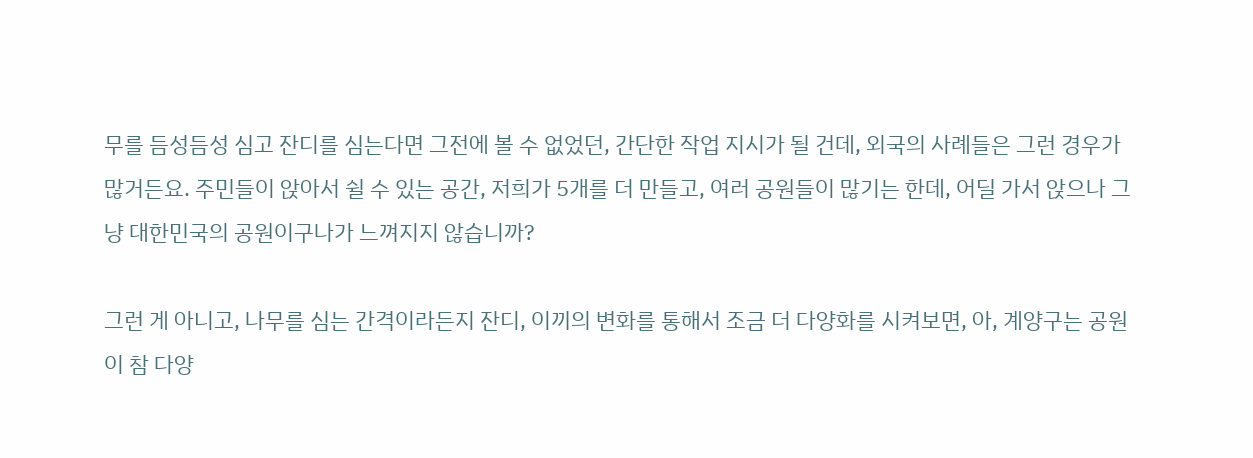무를 듬성듬성 심고 잔디를 심는다면 그전에 볼 수 없었던, 간단한 작업 지시가 될 건데, 외국의 사례들은 그런 경우가 많거든요. 주민들이 앉아서 쉴 수 있는 공간, 저희가 5개를 더 만들고, 여러 공원들이 많기는 한데, 어딜 가서 앉으나 그냥 대한민국의 공원이구나가 느껴지지 않습니까?

그런 게 아니고, 나무를 심는 간격이라든지 잔디, 이끼의 변화를 통해서 조금 더 다양화를 시켜보면, 아, 계양구는 공원이 참 다양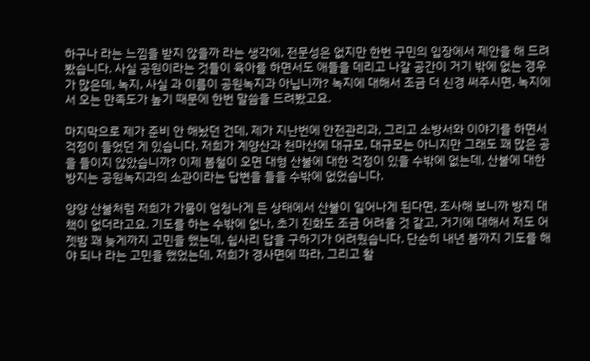하구나 라는 느낌을 받지 않을까 라는 생각에, 전문성은 없지만 한번 구민의 입장에서 제안을 해 드려 봤습니다. 사실 공원이라는 것들이 육아를 하면서도 애들을 데리고 나갈 공간이 거기 밖에 없는 경우가 많은데, 녹지, 사실 과 이름이 공원녹지과 아닙니까? 녹지에 대해서 조금 더 신경 써주시면, 녹지에서 오는 만족도가 높기 때문에 한번 말씀을 드려봤고요.

마지막으로 제가 준비 안 해놨던 건데, 제가 지난번에 안전관리과, 그리고 소방서와 이야기를 하면서 걱정이 들었던 게 있습니다. 저희가 계양산과 천마산에 대규모, 대규모는 아니지만 그래도 꽤 많은 공을 들이지 않았습니까? 이제 봄철이 오면 대형 산불에 대한 걱정이 있을 수밖에 없는데, 산불에 대한 방지는 공원녹지과의 소관이라는 답변을 들을 수밖에 없었습니다.

양양 산불처럼 저희가 가뭄이 엄청나게 든 상태에서 산불이 일어나게 된다면, 조사해 보니까 방지 대책이 없더라고요. 기도를 하는 수밖에 없나, 초기 진화도 조금 어려울 것 같고, 거기에 대해서 저도 어젯밤 꽤 늦게까지 고민을 했는데, 쉽사리 답을 구하기가 어려웠습니다. 단순히 내년 봄까지 기도를 해야 되나 라는 고민을 했었는데, 저희가 경사면에 따라, 그리고 활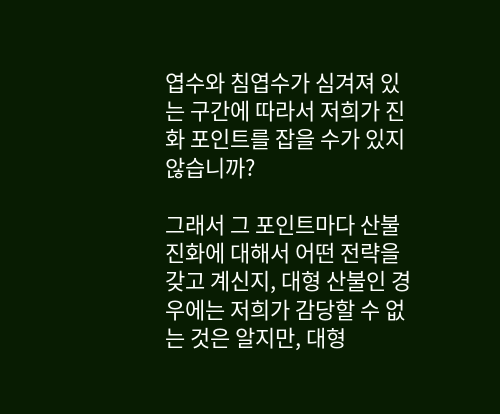엽수와 침엽수가 심겨져 있는 구간에 따라서 저희가 진화 포인트를 잡을 수가 있지 않습니까?

그래서 그 포인트마다 산불 진화에 대해서 어떤 전략을 갖고 계신지, 대형 산불인 경우에는 저희가 감당할 수 없는 것은 알지만, 대형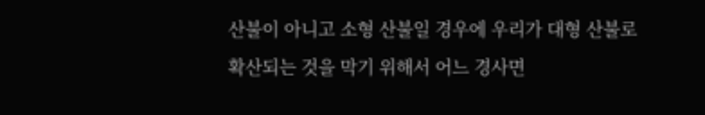산불이 아니고 소형 산불일 경우에 우리가 대형 산불로 확산되는 것을 막기 위해서 어느 경사면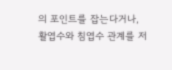의 포인트를 잡는다거나, 활엽수와 침엽수 관계를 저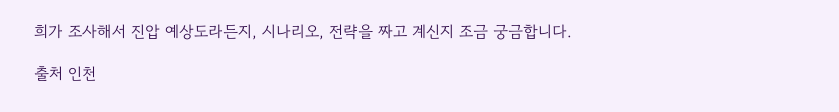희가 조사해서 진압 예상도라든지, 시나리오, 전략을 짜고 계신지 조금 궁금합니다.

출처 인천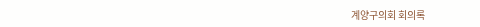계양구의회 회의록